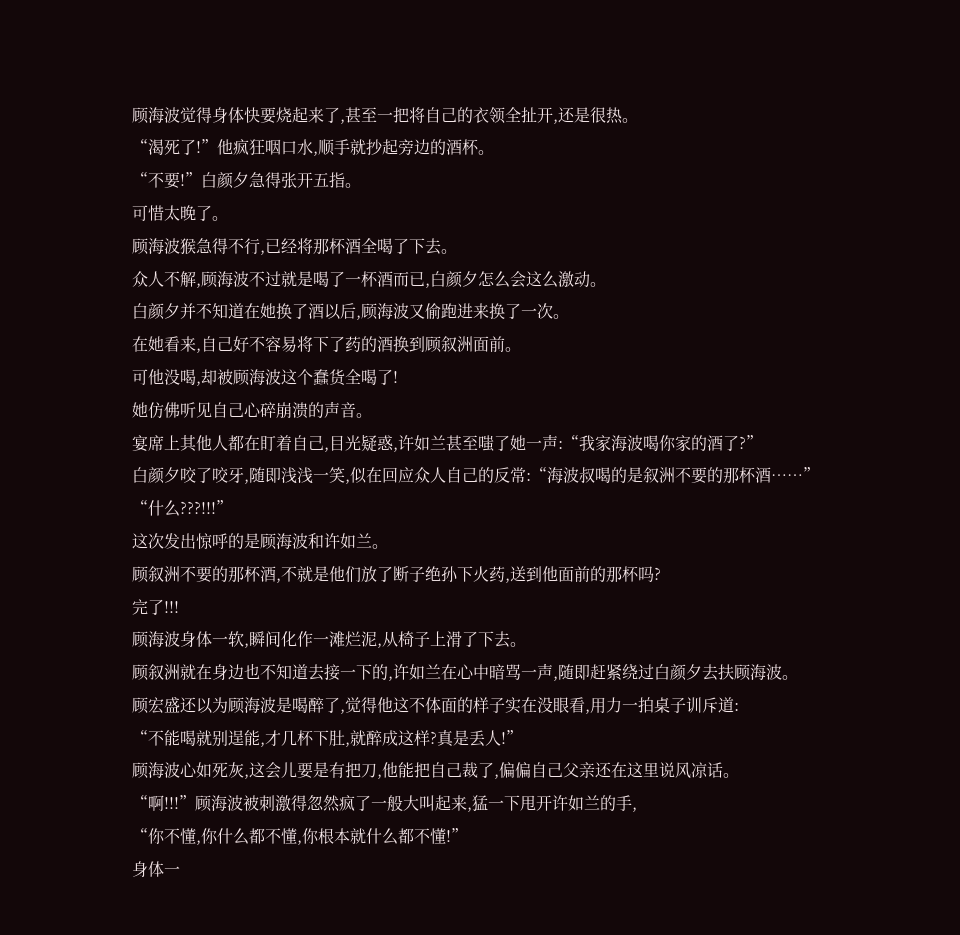顾海波觉得身体快要烧起来了,甚至一把将自己的衣领全扯开,还是很热。
“渴死了!”他疯狂咽口水,顺手就抄起旁边的酒杯。
“不要!”白颜夕急得张开五指。
可惜太晚了。
顾海波猴急得不行,已经将那杯酒全喝了下去。
众人不解,顾海波不过就是喝了一杯酒而已,白颜夕怎么会这么激动。
白颜夕并不知道在她换了酒以后,顾海波又偷跑进来换了一次。
在她看来,自己好不容易将下了药的酒换到顾叙洲面前。
可他没喝,却被顾海波这个蠢货全喝了!
她仿佛听见自己心碎崩溃的声音。
宴席上其他人都在盯着自己,目光疑惑,许如兰甚至嗤了她一声:“我家海波喝你家的酒了?”
白颜夕咬了咬牙,随即浅浅一笑,似在回应众人自己的反常:“海波叔喝的是叙洲不要的那杯酒……”
“什么???!!!”
这次发出惊呼的是顾海波和许如兰。
顾叙洲不要的那杯酒,不就是他们放了断子绝孙下火药,送到他面前的那杯吗?
完了!!!
顾海波身体一软,瞬间化作一滩烂泥,从椅子上滑了下去。
顾叙洲就在身边也不知道去接一下的,许如兰在心中暗骂一声,随即赶紧绕过白颜夕去扶顾海波。
顾宏盛还以为顾海波是喝醉了,觉得他这不体面的样子实在没眼看,用力一拍桌子训斥道:
“不能喝就别逞能,才几杯下肚,就醉成这样?真是丢人!”
顾海波心如死灰,这会儿要是有把刀,他能把自己裁了,偏偏自己父亲还在这里说风凉话。
“啊!!!”顾海波被刺激得忽然疯了一般大叫起来,猛一下甩开许如兰的手,
“你不懂,你什么都不懂,你根本就什么都不懂!”
身体一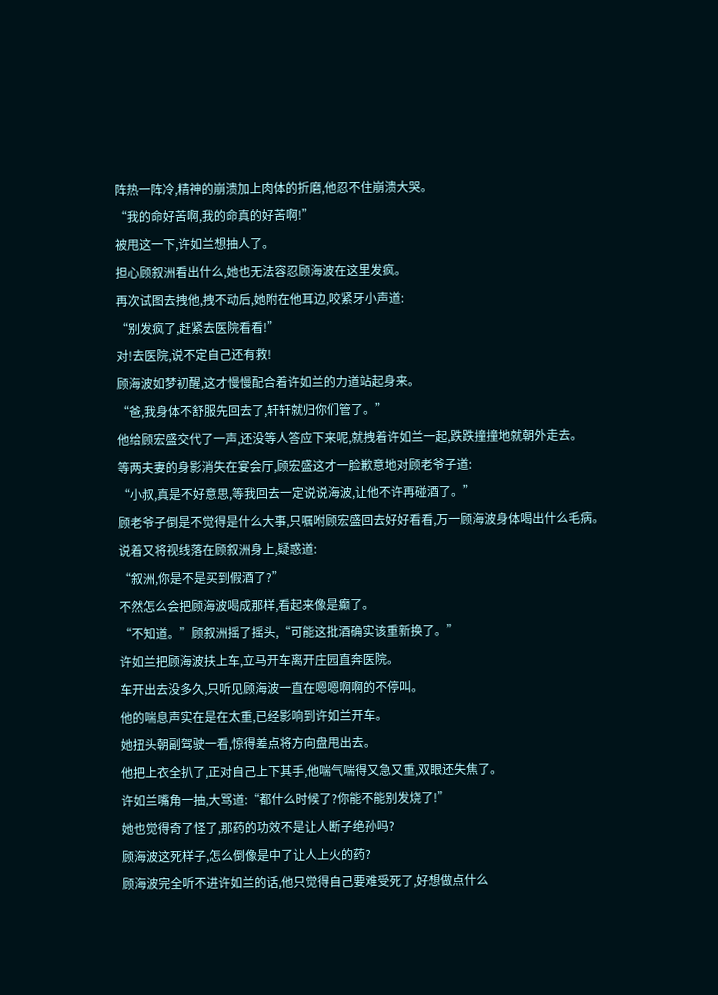阵热一阵冷,精神的崩溃加上肉体的折磨,他忍不住崩溃大哭。
“我的命好苦啊,我的命真的好苦啊!”
被甩这一下,许如兰想抽人了。
担心顾叙洲看出什么,她也无法容忍顾海波在这里发疯。
再次试图去拽他,拽不动后,她附在他耳边,咬紧牙小声道:
“别发疯了,赶紧去医院看看!”
对!去医院,说不定自己还有救!
顾海波如梦初醒,这才慢慢配合着许如兰的力道站起身来。
“爸,我身体不舒服先回去了,轩轩就归你们管了。”
他给顾宏盛交代了一声,还没等人答应下来呢,就拽着许如兰一起,跌跌撞撞地就朝外走去。
等两夫妻的身影消失在宴会厅,顾宏盛这才一脸歉意地对顾老爷子道:
“小叔,真是不好意思,等我回去一定说说海波,让他不许再碰酒了。”
顾老爷子倒是不觉得是什么大事,只嘱咐顾宏盛回去好好看看,万一顾海波身体喝出什么毛病。
说着又将视线落在顾叙洲身上,疑惑道:
“叙洲,你是不是买到假酒了?”
不然怎么会把顾海波喝成那样,看起来像是癫了。
“不知道。”顾叙洲摇了摇头,“可能这批酒确实该重新换了。”
许如兰把顾海波扶上车,立马开车离开庄园直奔医院。
车开出去没多久,只听见顾海波一直在嗯嗯啊啊的不停叫。
他的喘息声实在是在太重,已经影响到许如兰开车。
她扭头朝副驾驶一看,惊得差点将方向盘甩出去。
他把上衣全扒了,正对自己上下其手,他喘气喘得又急又重,双眼还失焦了。
许如兰嘴角一抽,大骂道:“都什么时候了?你能不能别发烧了!”
她也觉得奇了怪了,那药的功效不是让人断子绝孙吗?
顾海波这死样子,怎么倒像是中了让人上火的药?
顾海波完全听不进许如兰的话,他只觉得自己要难受死了,好想做点什么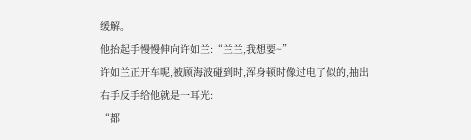缓解。
他抬起手慢慢伸向许如兰:“兰兰,我想要~”
许如兰正开车呢,被顾海波碰到时,浑身顿时像过电了似的,抽出右手反手给他就是一耳光:
“都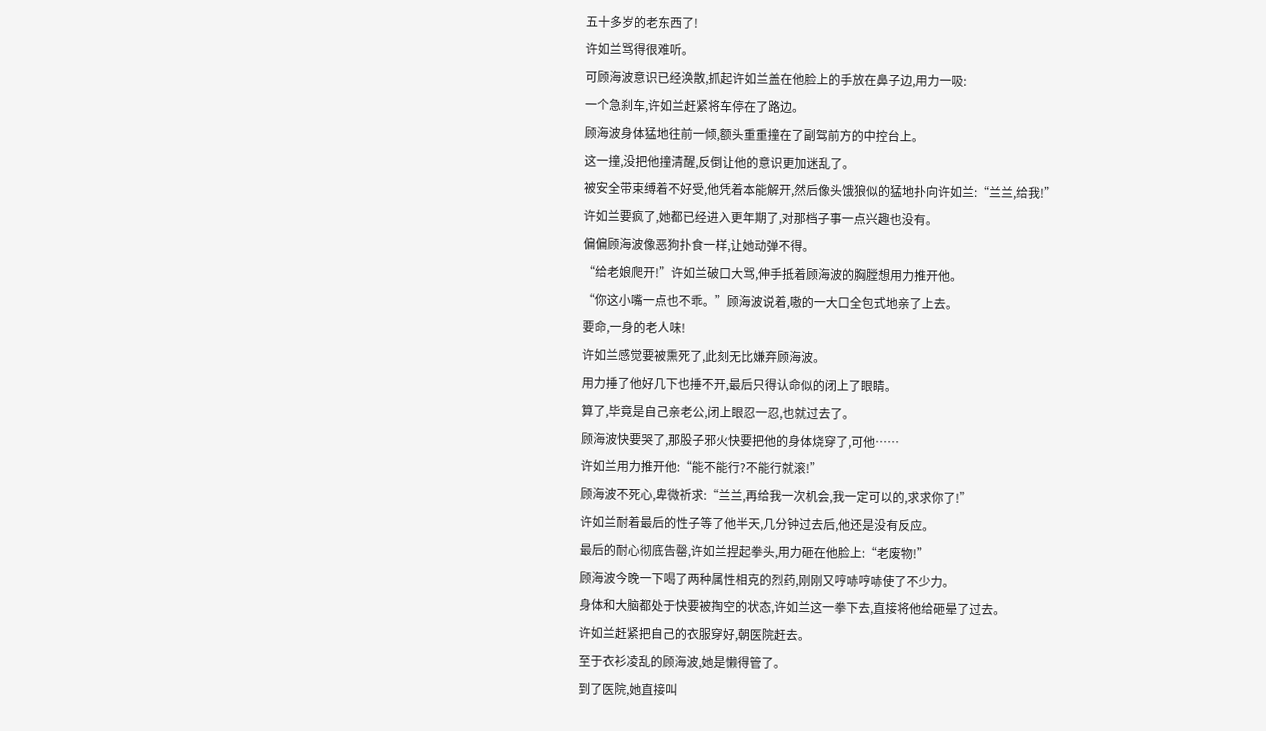五十多岁的老东西了!
许如兰骂得很难听。
可顾海波意识已经涣散,抓起许如兰盖在他脸上的手放在鼻子边,用力一吸:
一个急刹车,许如兰赶紧将车停在了路边。
顾海波身体猛地往前一倾,额头重重撞在了副驾前方的中控台上。
这一撞,没把他撞清醒,反倒让他的意识更加迷乱了。
被安全带束缚着不好受,他凭着本能解开,然后像头饿狼似的猛地扑向许如兰:“兰兰,给我!”
许如兰要疯了,她都已经进入更年期了,对那档子事一点兴趣也没有。
偏偏顾海波像恶狗扑食一样,让她动弹不得。
“给老娘爬开!”许如兰破口大骂,伸手抵着顾海波的胸膛想用力推开他。
“你这小嘴一点也不乖。”顾海波说着,嗷的一大口全包式地亲了上去。
要命,一身的老人味!
许如兰感觉要被熏死了,此刻无比嫌弃顾海波。
用力捶了他好几下也捶不开,最后只得认命似的闭上了眼睛。
算了,毕竟是自己亲老公,闭上眼忍一忍,也就过去了。
顾海波快要哭了,那股子邪火快要把他的身体烧穿了,可他……
许如兰用力推开他:“能不能行?不能行就滚!”
顾海波不死心,卑微祈求:“兰兰,再给我一次机会,我一定可以的,求求你了!”
许如兰耐着最后的性子等了他半天,几分钟过去后,他还是没有反应。
最后的耐心彻底告罄,许如兰捏起拳头,用力砸在他脸上:“老废物!”
顾海波今晚一下喝了两种属性相克的烈药,刚刚又哼哧哼哧使了不少力。
身体和大脑都处于快要被掏空的状态,许如兰这一拳下去,直接将他给砸晕了过去。
许如兰赶紧把自己的衣服穿好,朝医院赶去。
至于衣衫凌乱的顾海波,她是懒得管了。
到了医院,她直接叫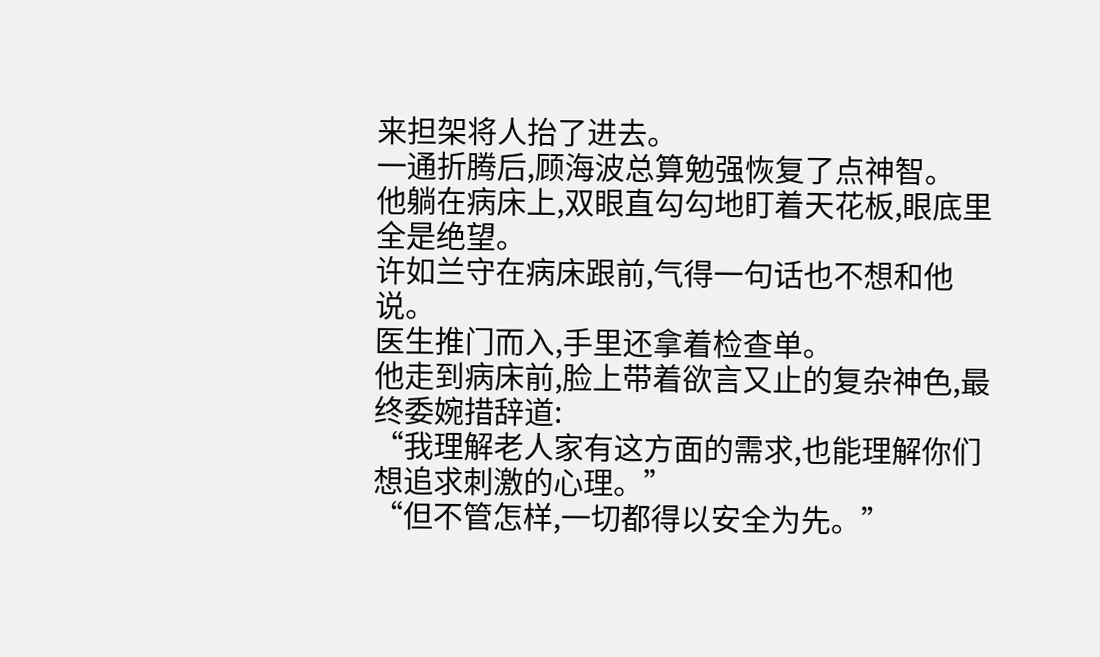来担架将人抬了进去。
一通折腾后,顾海波总算勉强恢复了点神智。
他躺在病床上,双眼直勾勾地盯着天花板,眼底里全是绝望。
许如兰守在病床跟前,气得一句话也不想和他说。
医生推门而入,手里还拿着检查单。
他走到病床前,脸上带着欲言又止的复杂神色,最终委婉措辞道:
“我理解老人家有这方面的需求,也能理解你们想追求刺激的心理。”
“但不管怎样,一切都得以安全为先。”